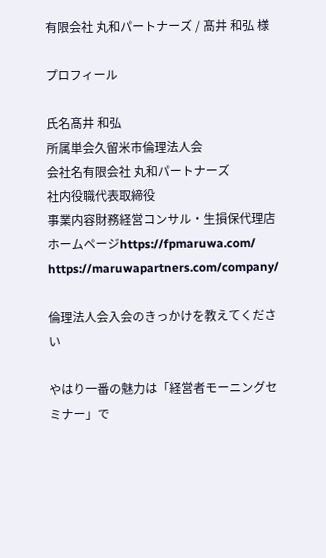有限会社 丸和パートナーズ / 髙井 和弘 様

プロフィール

氏名髙井 和弘
所属単会久留米市倫理法人会
会社名有限会社 丸和パートナーズ
社内役職代表取締役
事業内容財務経営コンサル・生損保代理店
ホームページhttps://fpmaruwa.com/
https://maruwapartners.com/company/

倫理法人会入会のきっかけを教えてください

やはり一番の魅力は「経営者モーニングセミナー」で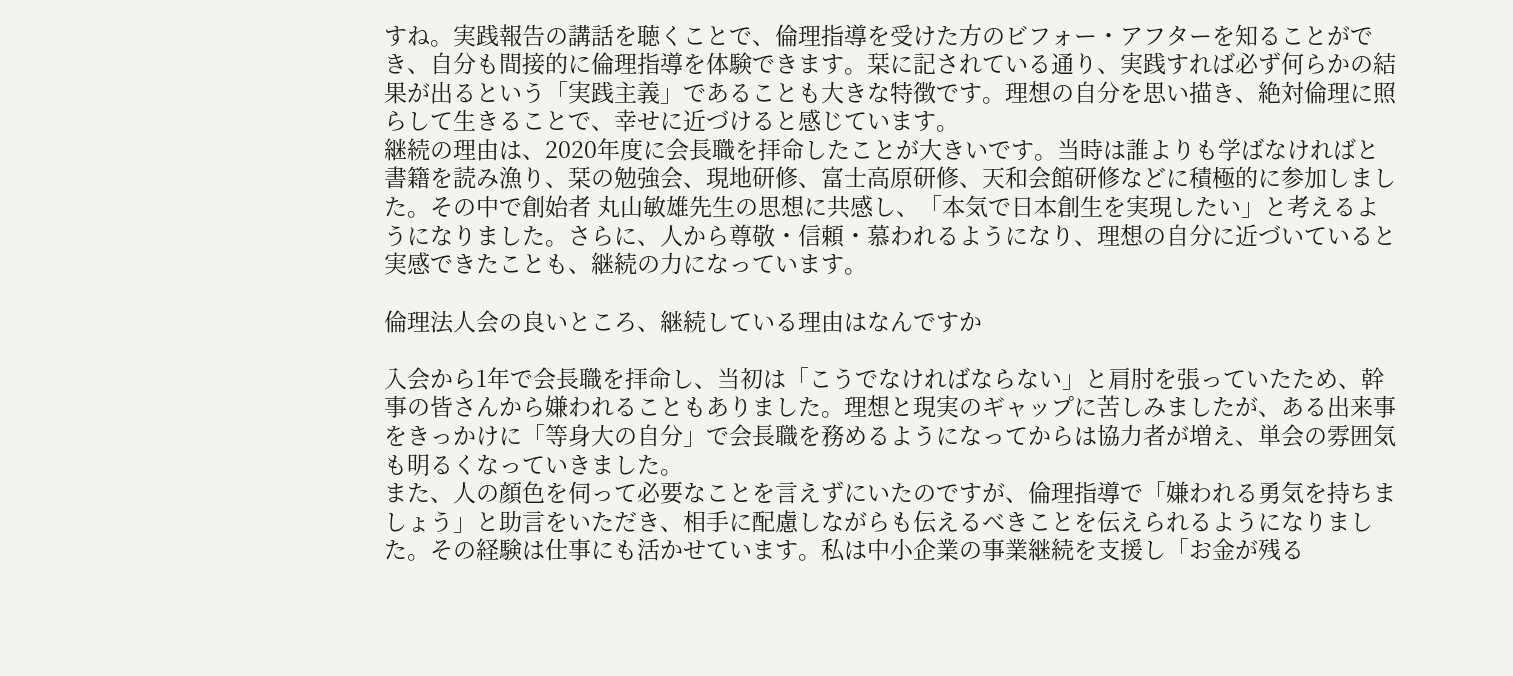すね。実践報告の講話を聴くことで、倫理指導を受けた方のビフォー・アフターを知ることができ、自分も間接的に倫理指導を体験できます。栞に記されている通り、実践すれば必ず何らかの結果が出るという「実践主義」であることも大きな特徴です。理想の自分を思い描き、絶対倫理に照らして生きることで、幸せに近づけると感じています。
継続の理由は、2020年度に会長職を拝命したことが大きいです。当時は誰よりも学ばなければと書籍を読み漁り、栞の勉強会、現地研修、富士高原研修、天和会館研修などに積極的に参加しました。その中で創始者 丸山敏雄先生の思想に共感し、「本気で日本創生を実現したい」と考えるようになりました。さらに、人から尊敬・信頼・慕われるようになり、理想の自分に近づいていると実感できたことも、継続の力になっています。

倫理法人会の良いところ、継続している理由はなんですか

入会から1年で会長職を拝命し、当初は「こうでなければならない」と肩肘を張っていたため、幹事の皆さんから嫌われることもありました。理想と現実のギャップに苦しみましたが、ある出来事をきっかけに「等身大の自分」で会長職を務めるようになってからは協力者が増え、単会の雰囲気も明るくなっていきました。
また、人の顔色を伺って必要なことを言えずにいたのですが、倫理指導で「嫌われる勇気を持ちましょう」と助言をいただき、相手に配慮しながらも伝えるべきことを伝えられるようになりました。その経験は仕事にも活かせています。私は中小企業の事業継続を支援し「お金が残る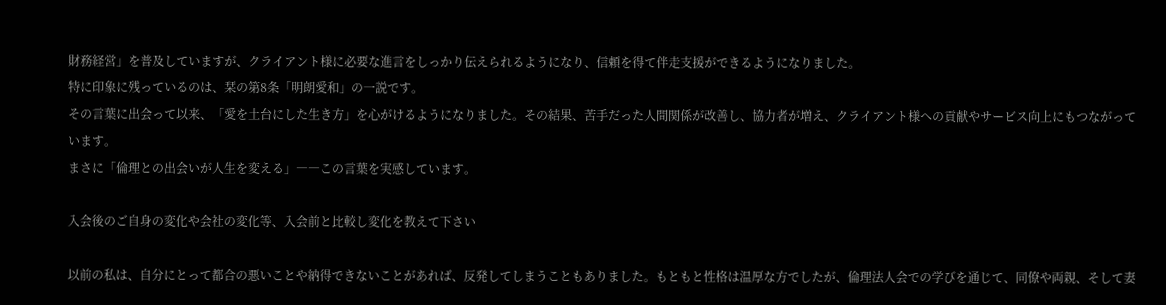財務経営」を普及していますが、クライアント様に必要な進言をしっかり伝えられるようになり、信頼を得て伴走支援ができるようになりました。
特に印象に残っているのは、栞の第8条「明朗愛和」の一説です。
その言葉に出会って以来、「愛を土台にした生き方」を心がけるようになりました。その結果、苦手だった人間関係が改善し、協力者が増え、クライアント様への貢献やサービス向上にもつながっています。
まさに「倫理との出会いが人生を変える」――この言葉を実感しています。

入会後のご自身の変化や会社の変化等、入会前と比較し変化を教えて下さい

以前の私は、自分にとって都合の悪いことや納得できないことがあれば、反発してしまうこともありました。もともと性格は温厚な方でしたが、倫理法人会での学びを通じて、同僚や両親、そして妻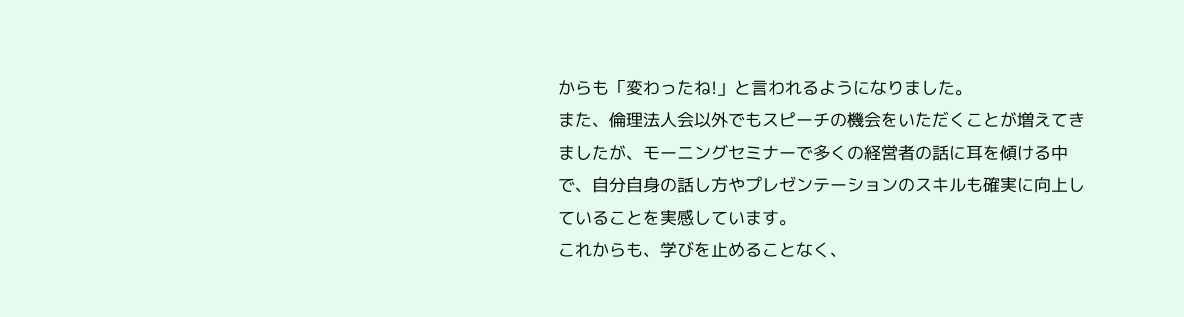からも「変わったね!」と言われるようになりました。
また、倫理法人会以外でもスピーチの機会をいただくことが増えてきましたが、モーニングセミナーで多くの経営者の話に耳を傾ける中で、自分自身の話し方やプレゼンテーションのスキルも確実に向上していることを実感しています。
これからも、学びを止めることなく、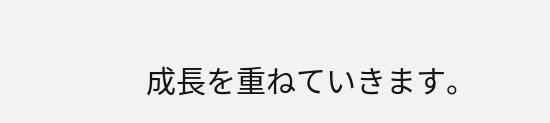成長を重ねていきます。